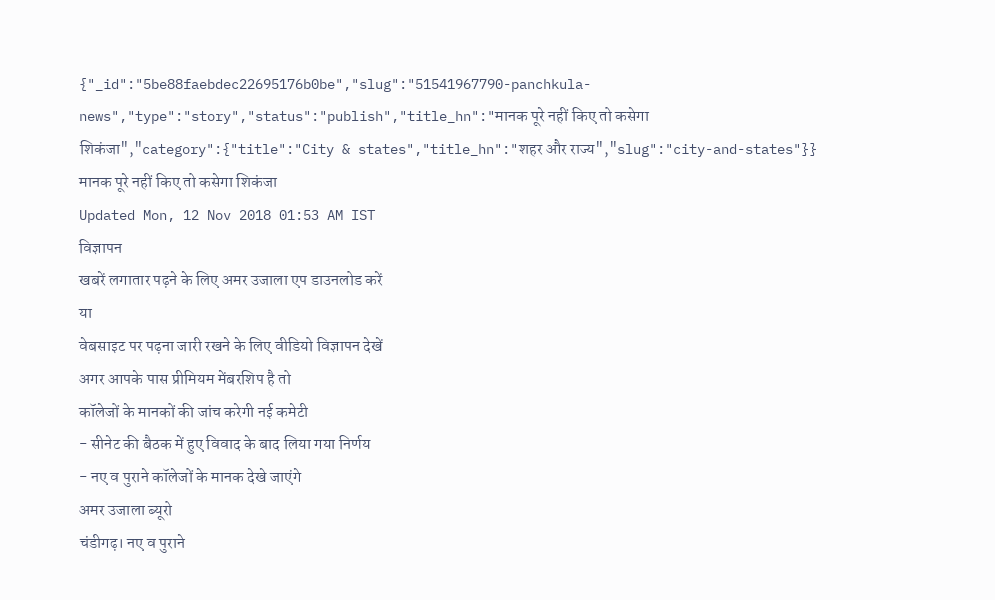{"_id":"5be88faebdec22695176b0be","slug":"51541967790-panchkula-news","type":"story","status":"publish","title_hn":"मानक पूरे नहीं किए तो कसेगा शिकंजा","category":{"title":"City & states","title_hn":"शहर और राज्य","slug":"city-and-states"}}
मानक पूरे नहीं किए तो कसेगा शिकंजा
Updated Mon, 12 Nov 2018 01:53 AM IST
विज्ञापन
खबरें लगातार पढ़ने के लिए अमर उजाला एप डाउनलोड करें
या
वेबसाइट पर पढ़ना जारी रखने के लिए वीडियो विज्ञापन देखें
अगर आपके पास प्रीमियम मेंबरशिप है तो
कॉलेजों के मानकों की जांच करेगी नई कमेटी
- सीनेट की बैठक में हुए विवाद के बाद लिया गया निर्णय
- नए व पुराने कॉलेजों के मानक देखे जाएंगे
अमर उजाला ब्यूरो
चंडीगढ़। नए व पुराने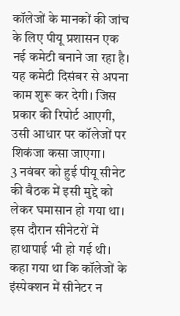कॉलेजों के मानकों की जांच के लिए पीयू प्रशासन एक नई कमेटी बनाने जा रहा है। यह कमेटी दिसंबर से अपना काम शुरू कर देगी। जिस प्रकार की रिपोर्ट आएगी, उसी आधार पर कॉलेजों पर शिकंजा कसा जाएगा।
3 नवंबर को हुई पीयू सीनेट की बैठक में इसी मुद्दे को लेकर घमासान हो गया था। इस दौरान सीनेटरों में हाथापाई भी हो गई थी। कहा गया था कि कॉलेजों के इंस्पेक्शन में सीनेटर न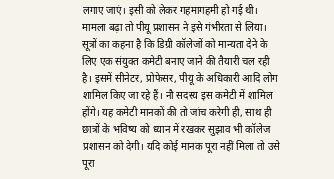लगाए जाएं। इसी को लेकर गहमागहमी हो गई थी। मामला बढ़ा तो पीयू प्रशासन ने इसे गंभीरता से लिया। सूत्रों का कहना है कि डिग्री कॉलेजों को मान्यता देने के लिए एक संयुक्त कमेटी बनाए जाने की तैयारी चल रही है। इसमें सीनेटर, प्रोफेसर, पीयू के अधिकारी आदि लोग शामिल किए जा रहे हैं। नौ सदस्य इस कमेटी में शामिल होंगे। यह कमेटी मानकों की तो जांच करेगी ही, साथ ही छात्रों के भविष्य को ध्यान में रखकर सुझाव भी कॉलेज प्रशासन को देगी। यदि कोई मानक पूरा नहीं मिला तो उसे पूरा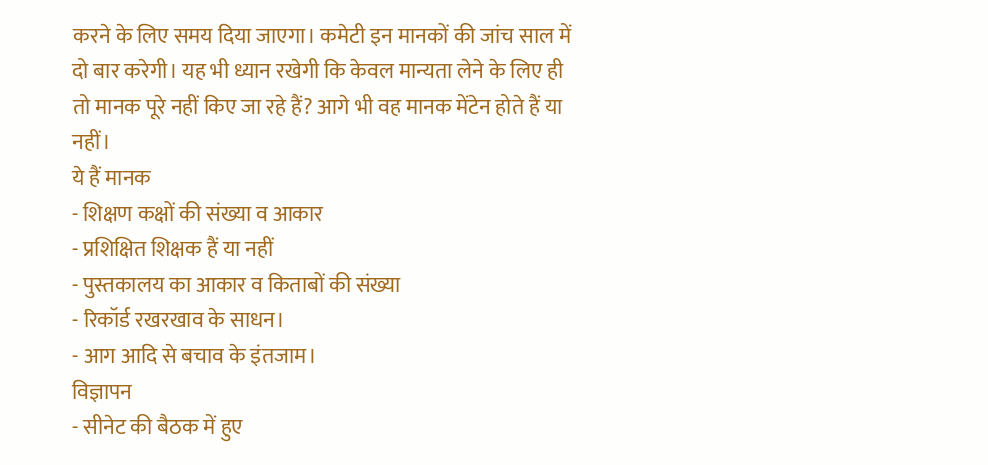करने के लिए समय दिया जाएगा। कमेटी इन मानकों की जांच साल में दो बार करेगी। यह भी ध्यान रखेगी कि केवल मान्यता लेने के लिए ही तो मानक पूरे नहीं किए जा रहे हैं? आगे भी वह मानक मेंटेन होते हैं या नहीं।
ये हैं मानक
- शिक्षण कक्षों की संख्या व आकार
- प्रशिक्षित शिक्षक हैं या नहीं
- पुस्तकालय का आकार व किताबों की संख्या
- रिकॉर्ड रखरखाव के साधन।
- आग आदि से बचाव के इंतजाम।
विज्ञापन
- सीनेट की बैठक में हुए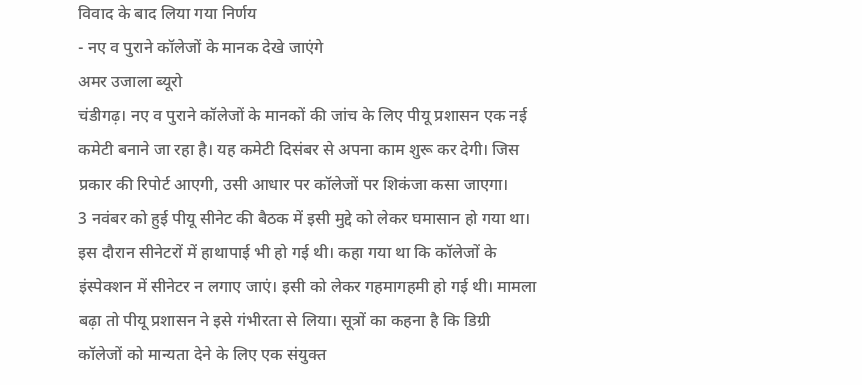विवाद के बाद लिया गया निर्णय
- नए व पुराने कॉलेजों के मानक देखे जाएंगे
अमर उजाला ब्यूरो
चंडीगढ़। नए व पुराने कॉलेजों के मानकों की जांच के लिए पीयू प्रशासन एक नई कमेटी बनाने जा रहा है। यह कमेटी दिसंबर से अपना काम शुरू कर देगी। जिस प्रकार की रिपोर्ट आएगी, उसी आधार पर कॉलेजों पर शिकंजा कसा जाएगा।
3 नवंबर को हुई पीयू सीनेट की बैठक में इसी मुद्दे को लेकर घमासान हो गया था। इस दौरान सीनेटरों में हाथापाई भी हो गई थी। कहा गया था कि कॉलेजों के इंस्पेक्शन में सीनेटर न लगाए जाएं। इसी को लेकर गहमागहमी हो गई थी। मामला बढ़ा तो पीयू प्रशासन ने इसे गंभीरता से लिया। सूत्रों का कहना है कि डिग्री कॉलेजों को मान्यता देने के लिए एक संयुक्त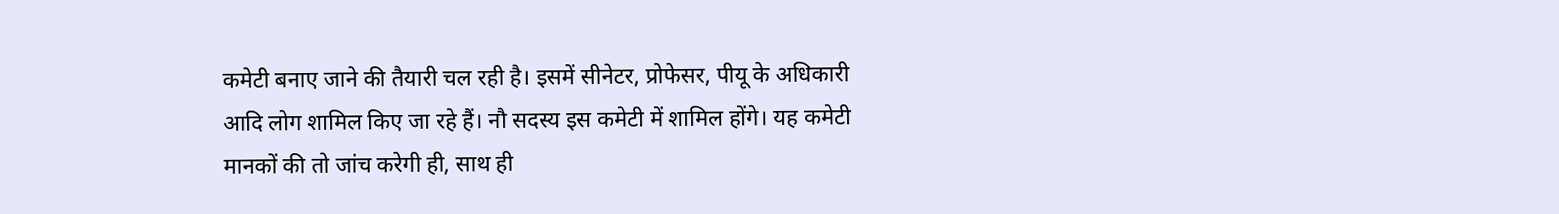कमेटी बनाए जाने की तैयारी चल रही है। इसमें सीनेटर, प्रोफेसर, पीयू के अधिकारी आदि लोग शामिल किए जा रहे हैं। नौ सदस्य इस कमेटी में शामिल होंगे। यह कमेटी मानकों की तो जांच करेगी ही, साथ ही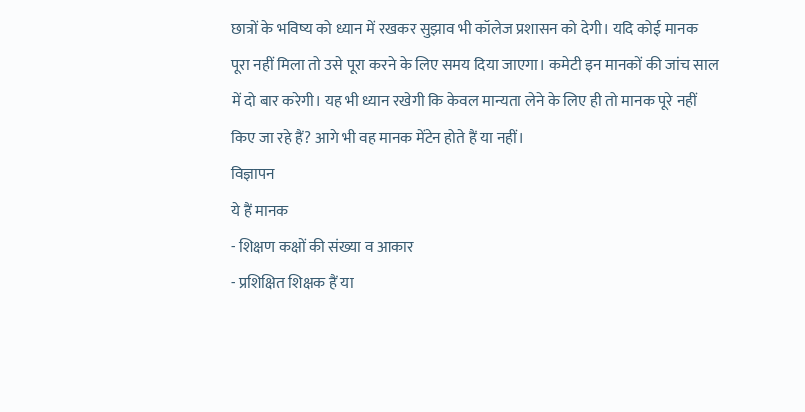छात्रों के भविष्य को ध्यान में रखकर सुझाव भी कॉलेज प्रशासन को देगी। यदि कोई मानक पूरा नहीं मिला तो उसे पूरा करने के लिए समय दिया जाएगा। कमेटी इन मानकों की जांच साल में दो बार करेगी। यह भी ध्यान रखेगी कि केवल मान्यता लेने के लिए ही तो मानक पूरे नहीं किए जा रहे हैं? आगे भी वह मानक मेंटेन होते हैं या नहीं।
विज्ञापन
ये हैं मानक
- शिक्षण कक्षों की संख्या व आकार
- प्रशिक्षित शिक्षक हैं या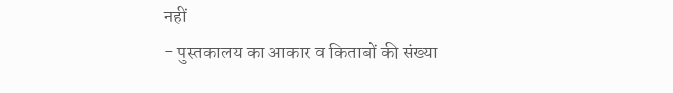नहीं
- पुस्तकालय का आकार व किताबों की संख्या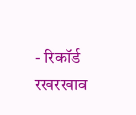- रिकॉर्ड रखरखाव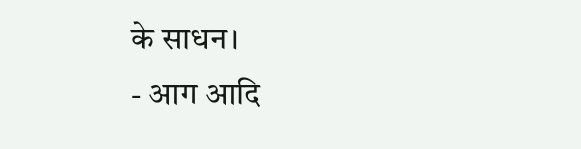के साधन।
- आग आदि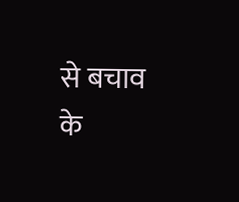से बचाव के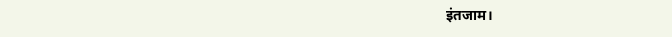इंतजाम।